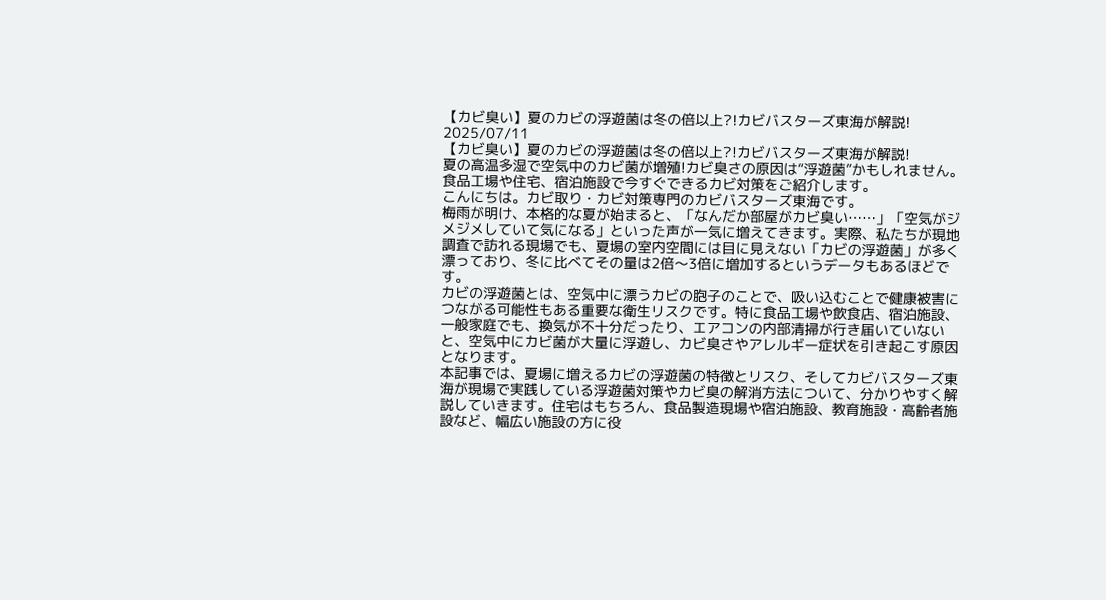【カビ臭い】夏のカビの浮遊菌は冬の倍以上?!カビバスターズ東海が解説!
2025/07/11
【カビ臭い】夏のカビの浮遊菌は冬の倍以上?!カビバスターズ東海が解説!
夏の高温多湿で空気中のカビ菌が増殖!カビ臭さの原因は“浮遊菌”かもしれません。食品工場や住宅、宿泊施設で今すぐできるカビ対策をご紹介します。
こんにちは。カビ取り・カビ対策専門のカビバスターズ東海です。
梅雨が明け、本格的な夏が始まると、「なんだか部屋がカビ臭い……」「空気がジメジメしていて気になる」といった声が一気に増えてきます。実際、私たちが現地調査で訪れる現場でも、夏場の室内空間には目に見えない「カビの浮遊菌」が多く漂っており、冬に比べてその量は2倍〜3倍に増加するというデータもあるほどです。
カビの浮遊菌とは、空気中に漂うカビの胞子のことで、吸い込むことで健康被害につながる可能性もある重要な衛生リスクです。特に食品工場や飲食店、宿泊施設、一般家庭でも、換気が不十分だったり、エアコンの内部清掃が行き届いていないと、空気中にカビ菌が大量に浮遊し、カビ臭さやアレルギー症状を引き起こす原因となります。
本記事では、夏場に増えるカビの浮遊菌の特徴とリスク、そしてカビバスターズ東海が現場で実践している浮遊菌対策やカビ臭の解消方法について、分かりやすく解説していきます。住宅はもちろん、食品製造現場や宿泊施設、教育施設・高齢者施設など、幅広い施設の方に役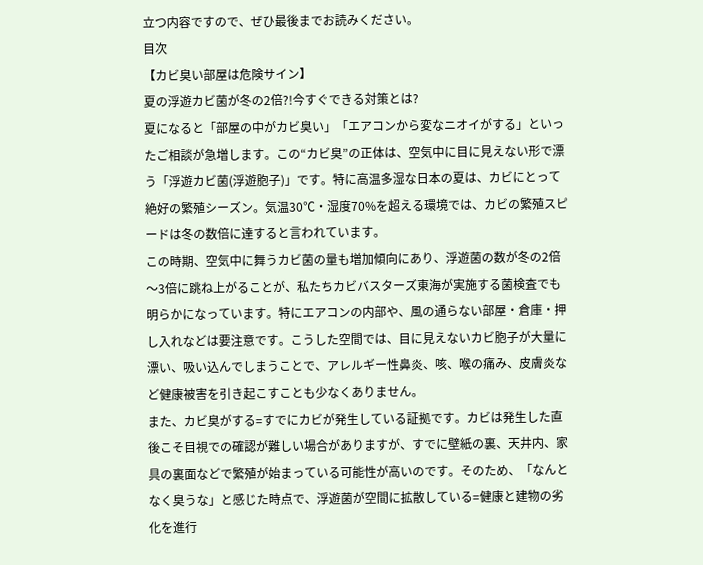立つ内容ですので、ぜひ最後までお読みください。
目次
【カビ臭い部屋は危険サイン】
夏の浮遊カビ菌が冬の2倍?!今すぐできる対策とは?
夏になると「部屋の中がカビ臭い」「エアコンから変なニオイがする」といったご相談が急増します。この“カビ臭”の正体は、空気中に目に見えない形で漂う「浮遊カビ菌(浮遊胞子)」です。特に高温多湿な日本の夏は、カビにとって絶好の繁殖シーズン。気温30℃・湿度70%を超える環境では、カビの繁殖スピードは冬の数倍に達すると言われています。
この時期、空気中に舞うカビ菌の量も増加傾向にあり、浮遊菌の数が冬の2倍〜3倍に跳ね上がることが、私たちカビバスターズ東海が実施する菌検査でも明らかになっています。特にエアコンの内部や、風の通らない部屋・倉庫・押し入れなどは要注意です。こうした空間では、目に見えないカビ胞子が大量に漂い、吸い込んでしまうことで、アレルギー性鼻炎、咳、喉の痛み、皮膚炎など健康被害を引き起こすことも少なくありません。
また、カビ臭がする=すでにカビが発生している証拠です。カビは発生した直後こそ目視での確認が難しい場合がありますが、すでに壁紙の裏、天井内、家具の裏面などで繁殖が始まっている可能性が高いのです。そのため、「なんとなく臭うな」と感じた時点で、浮遊菌が空間に拡散している=健康と建物の劣化を進行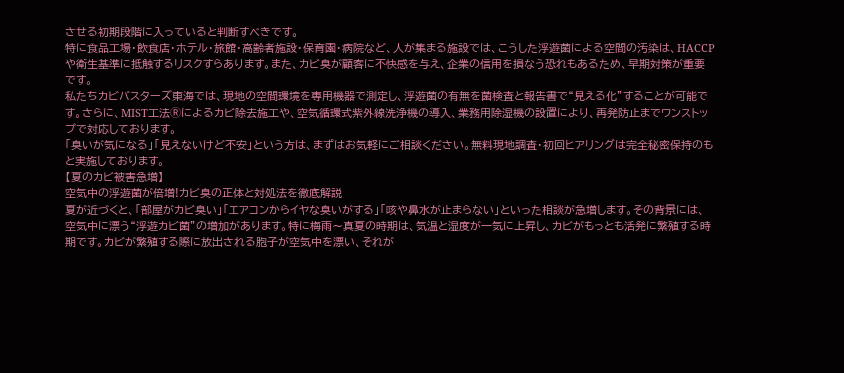させる初期段階に入っていると判断すべきです。
特に食品工場・飲食店・ホテル・旅館・高齢者施設・保育園・病院など、人が集まる施設では、こうした浮遊菌による空間の汚染は、HACCPや衛生基準に抵触するリスクすらあります。また、カビ臭が顧客に不快感を与え、企業の信用を損なう恐れもあるため、早期対策が重要です。
私たちカビバスターズ東海では、現地の空間環境を専用機器で測定し、浮遊菌の有無を菌検査と報告書で“見える化”することが可能です。さらに、MIST工法Ⓡによるカビ除去施工や、空気循環式紫外線洗浄機の導入、業務用除湿機の設置により、再発防止までワンストップで対応しております。
「臭いが気になる」「見えないけど不安」という方は、まずはお気軽にご相談ください。無料現地調査・初回ヒアリングは完全秘密保持のもと実施しております。
【夏のカビ被害急増】
空気中の浮遊菌が倍増!カビ臭の正体と対処法を徹底解説
夏が近づくと、「部屋がカビ臭い」「エアコンからイヤな臭いがする」「咳や鼻水が止まらない」といった相談が急増します。その背景には、空気中に漂う“浮遊カビ菌”の増加があります。特に梅雨〜真夏の時期は、気温と湿度が一気に上昇し、カビがもっとも活発に繁殖する時期です。カビが繁殖する際に放出される胞子が空気中を漂い、それが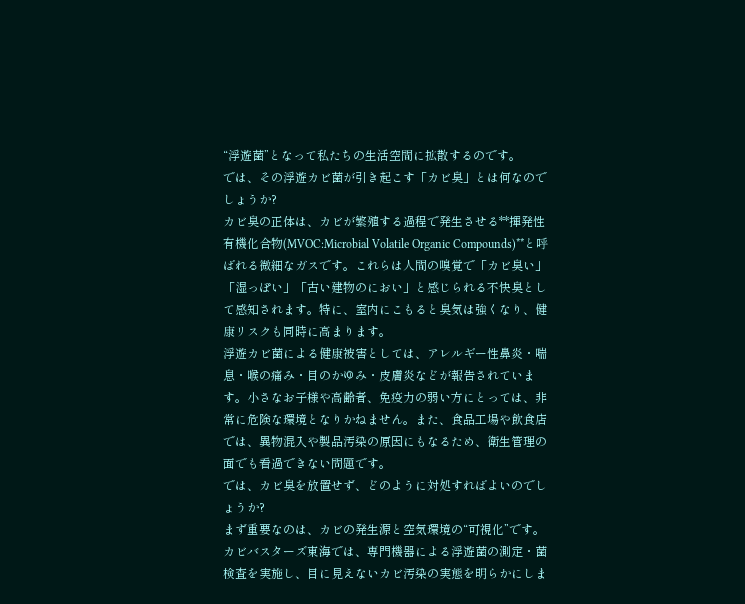“浮遊菌”となって私たちの生活空間に拡散するのです。
では、その浮遊カビ菌が引き起こす「カビ臭」とは何なのでしょうか?
カビ臭の正体は、カビが繁殖する過程で発生させる**揮発性有機化合物(MVOC:Microbial Volatile Organic Compounds)**と呼ばれる微細なガスです。これらは人間の嗅覚で「カビ臭い」「湿っぽい」「古い建物のにおい」と感じられる不快臭として感知されます。特に、室内にこもると臭気は強くなり、健康リスクも同時に高まります。
浮遊カビ菌による健康被害としては、アレルギー性鼻炎・喘息・喉の痛み・目のかゆみ・皮膚炎などが報告されています。小さなお子様や高齢者、免疫力の弱い方にとっては、非常に危険な環境となりかねません。また、食品工場や飲食店では、異物混入や製品汚染の原因にもなるため、衛生管理の面でも看過できない問題です。
では、カビ臭を放置せず、どのように対処すればよいのでしょうか?
まず重要なのは、カビの発生源と空気環境の“可視化”です。カビバスターズ東海では、専門機器による浮遊菌の測定・菌検査を実施し、目に見えないカビ汚染の実態を明らかにしま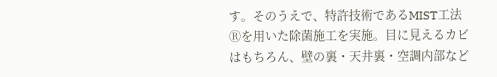す。そのうえで、特許技術であるMIST工法Ⓡを用いた除菌施工を実施。目に見えるカビはもちろん、壁の裏・天井裏・空調内部など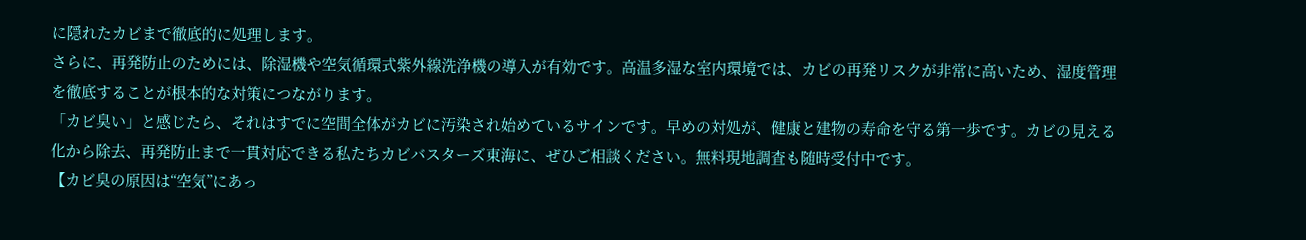に隠れたカビまで徹底的に処理します。
さらに、再発防止のためには、除湿機や空気循環式紫外線洗浄機の導入が有効です。高温多湿な室内環境では、カビの再発リスクが非常に高いため、湿度管理を徹底することが根本的な対策につながります。
「カビ臭い」と感じたら、それはすでに空間全体がカビに汚染され始めているサインです。早めの対処が、健康と建物の寿命を守る第一歩です。カビの見える化から除去、再発防止まで一貫対応できる私たちカビバスターズ東海に、ぜひご相談ください。無料現地調査も随時受付中です。
【カビ臭の原因は“空気”にあっ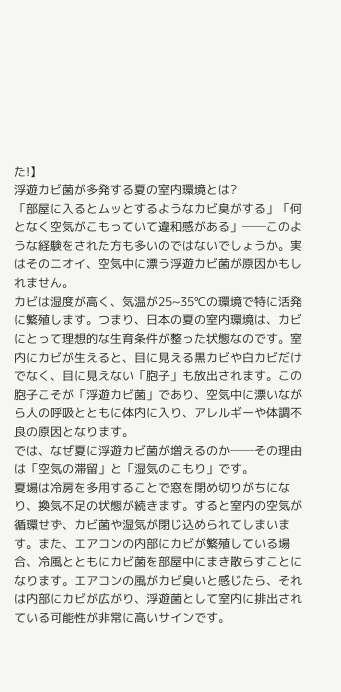た!】
浮遊カビ菌が多発する夏の室内環境とは?
「部屋に入るとムッとするようなカビ臭がする」「何となく空気がこもっていて違和感がある」──このような経験をされた方も多いのではないでしょうか。実はそのニオイ、空気中に漂う浮遊カビ菌が原因かもしれません。
カビは湿度が高く、気温が25~35℃の環境で特に活発に繁殖します。つまり、日本の夏の室内環境は、カビにとって理想的な生育条件が整った状態なのです。室内にカビが生えると、目に見える黒カビや白カビだけでなく、目に見えない「胞子」も放出されます。この胞子こそが「浮遊カビ菌」であり、空気中に漂いながら人の呼吸とともに体内に入り、アレルギーや体調不良の原因となります。
では、なぜ夏に浮遊カビ菌が増えるのか──その理由は「空気の滞留」と「湿気のこもり」です。
夏場は冷房を多用することで窓を閉め切りがちになり、換気不足の状態が続きます。すると室内の空気が循環せず、カビ菌や湿気が閉じ込められてしまいます。また、エアコンの内部にカビが繁殖している場合、冷風とともにカビ菌を部屋中にまき散らすことになります。エアコンの風がカビ臭いと感じたら、それは内部にカビが広がり、浮遊菌として室内に排出されている可能性が非常に高いサインです。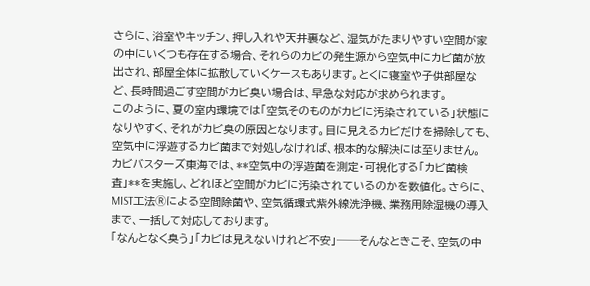さらに、浴室やキッチン、押し入れや天井裏など、湿気がたまりやすい空間が家の中にいくつも存在する場合、それらのカビの発生源から空気中にカビ菌が放出され、部屋全体に拡散していくケースもあります。とくに寝室や子供部屋など、長時間過ごす空間がカビ臭い場合は、早急な対応が求められます。
このように、夏の室内環境では「空気そのものがカビに汚染されている」状態になりやすく、それがカビ臭の原因となります。目に見えるカビだけを掃除しても、空気中に浮遊するカビ菌まで対処しなければ、根本的な解決には至りません。
カビバスターズ東海では、**空気中の浮遊菌を測定・可視化する「カビ菌検査」**を実施し、どれほど空間がカビに汚染されているのかを数値化。さらに、MIST工法Ⓡによる空間除菌や、空気循環式紫外線洗浄機、業務用除湿機の導入まで、一括して対応しております。
「なんとなく臭う」「カビは見えないけれど不安」──そんなときこそ、空気の中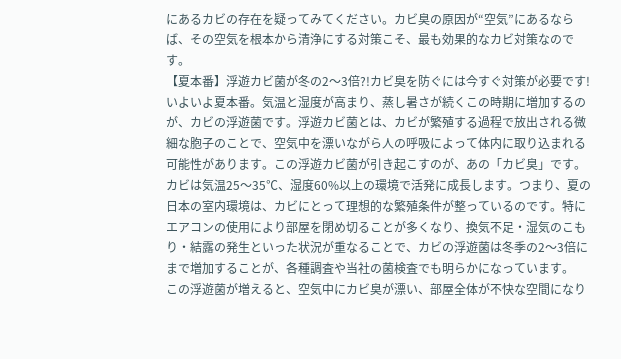にあるカビの存在を疑ってみてください。カビ臭の原因が“空気”にあるならば、その空気を根本から清浄にする対策こそ、最も効果的なカビ対策なのです。
【夏本番】浮遊カビ菌が冬の2〜3倍?!カビ臭を防ぐには今すぐ対策が必要です!
いよいよ夏本番。気温と湿度が高まり、蒸し暑さが続くこの時期に増加するのが、カビの浮遊菌です。浮遊カビ菌とは、カビが繁殖する過程で放出される微細な胞子のことで、空気中を漂いながら人の呼吸によって体内に取り込まれる可能性があります。この浮遊カビ菌が引き起こすのが、あの「カビ臭」です。
カビは気温25〜35℃、湿度60%以上の環境で活発に成長します。つまり、夏の日本の室内環境は、カビにとって理想的な繁殖条件が整っているのです。特にエアコンの使用により部屋を閉め切ることが多くなり、換気不足・湿気のこもり・結露の発生といった状況が重なることで、カビの浮遊菌は冬季の2〜3倍にまで増加することが、各種調査や当社の菌検査でも明らかになっています。
この浮遊菌が増えると、空気中にカビ臭が漂い、部屋全体が不快な空間になり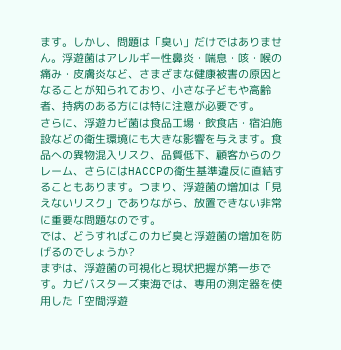ます。しかし、問題は「臭い」だけではありません。浮遊菌はアレルギー性鼻炎・喘息・咳・喉の痛み・皮膚炎など、さまざまな健康被害の原因となることが知られており、小さな子どもや高齢者、持病のある方には特に注意が必要です。
さらに、浮遊カビ菌は食品工場・飲食店・宿泊施設などの衛生環境にも大きな影響を与えます。食品への異物混入リスク、品質低下、顧客からのクレーム、さらにはHACCPの衛生基準違反に直結することもあります。つまり、浮遊菌の増加は「見えないリスク」でありながら、放置できない非常に重要な問題なのです。
では、どうすればこのカビ臭と浮遊菌の増加を防げるのでしょうか?
まずは、浮遊菌の可視化と現状把握が第一歩です。カビバスターズ東海では、専用の測定器を使用した「空間浮遊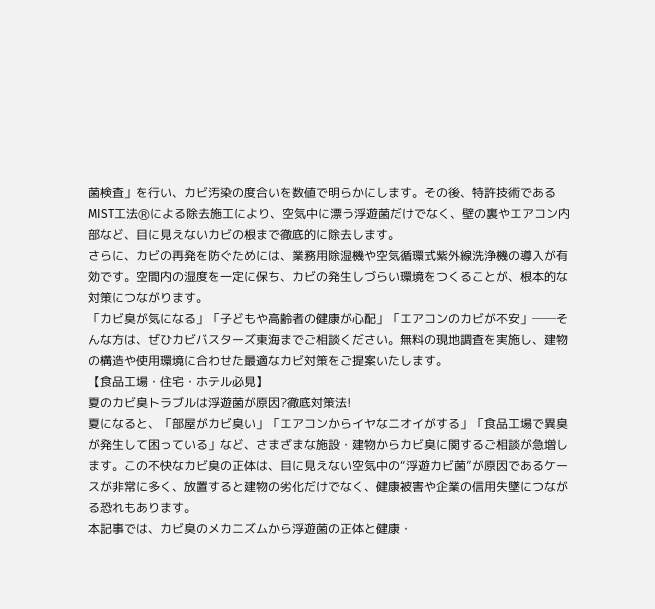菌検査」を行い、カビ汚染の度合いを数値で明らかにします。その後、特許技術であるMIST工法Ⓡによる除去施工により、空気中に漂う浮遊菌だけでなく、壁の裏やエアコン内部など、目に見えないカビの根まで徹底的に除去します。
さらに、カビの再発を防ぐためには、業務用除湿機や空気循環式紫外線洗浄機の導入が有効です。空間内の湿度を一定に保ち、カビの発生しづらい環境をつくることが、根本的な対策につながります。
「カビ臭が気になる」「子どもや高齢者の健康が心配」「エアコンのカビが不安」──そんな方は、ぜひカビバスターズ東海までご相談ください。無料の現地調査を実施し、建物の構造や使用環境に合わせた最適なカビ対策をご提案いたします。
【食品工場・住宅・ホテル必見】
夏のカビ臭トラブルは浮遊菌が原因?徹底対策法!
夏になると、「部屋がカビ臭い」「エアコンからイヤなニオイがする」「食品工場で異臭が発生して困っている」など、さまざまな施設・建物からカビ臭に関するご相談が急増します。この不快なカビ臭の正体は、目に見えない空気中の“浮遊カビ菌”が原因であるケースが非常に多く、放置すると建物の劣化だけでなく、健康被害や企業の信用失墜につながる恐れもあります。
本記事では、カビ臭のメカニズムから浮遊菌の正体と健康・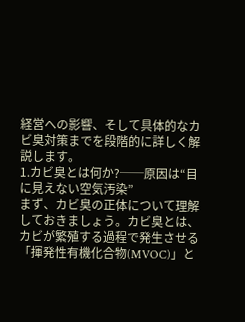経営への影響、そして具体的なカビ臭対策までを段階的に詳しく解説します。
1.カビ臭とは何か?──原因は“目に見えない空気汚染”
まず、カビ臭の正体について理解しておきましょう。カビ臭とは、カビが繁殖する過程で発生させる「揮発性有機化合物(MVOC)」と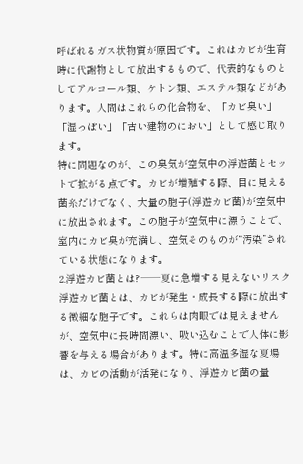呼ばれるガス状物質が原因です。これはカビが生育時に代謝物として放出するもので、代表的なものとしてアルコール類、ケトン類、エステル類などがあります。人間はこれらの化合物を、「カビ臭い」「湿っぽい」「古い建物のにおい」として感じ取ります。
特に問題なのが、この臭気が空気中の浮遊菌とセットで拡がる点です。カビが増殖する際、目に見える菌糸だけでなく、大量の胞子(浮遊カビ菌)が空気中に放出されます。この胞子が空気中に漂うことで、室内にカビ臭が充満し、空気そのものが“汚染”されている状態になります。
2.浮遊カビ菌とは?──夏に急増する見えないリスク
浮遊カビ菌とは、カビが発生・成長する際に放出する微細な胞子です。これらは肉眼では見えませんが、空気中に長時間漂い、吸い込むことで人体に影響を与える場合があります。特に高温多湿な夏場は、カビの活動が活発になり、浮遊カビ菌の量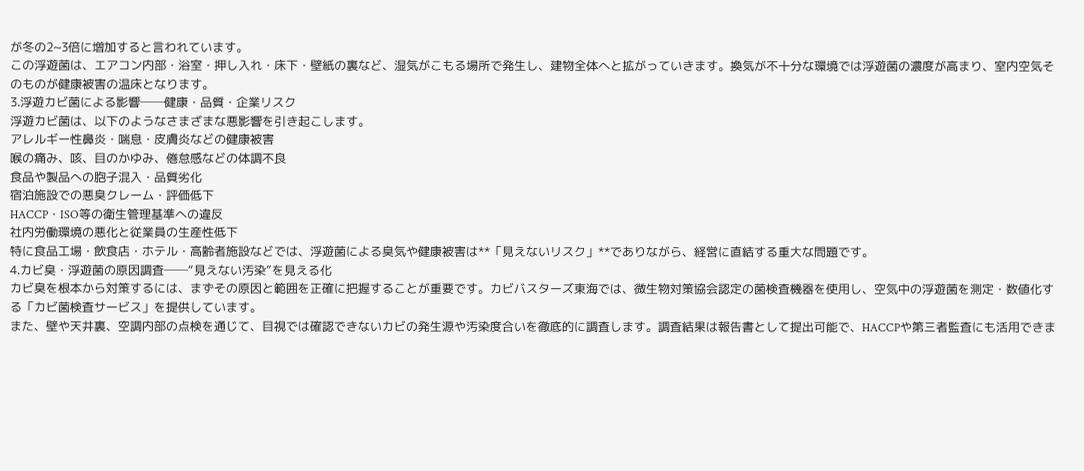が冬の2~3倍に増加すると言われています。
この浮遊菌は、エアコン内部・浴室・押し入れ・床下・壁紙の裏など、湿気がこもる場所で発生し、建物全体へと拡がっていきます。換気が不十分な環境では浮遊菌の濃度が高まり、室内空気そのものが健康被害の温床となります。
3.浮遊カビ菌による影響──健康・品質・企業リスク
浮遊カビ菌は、以下のようなさまざまな悪影響を引き起こします。
アレルギー性鼻炎・喘息・皮膚炎などの健康被害
喉の痛み、咳、目のかゆみ、倦怠感などの体調不良
食品や製品への胞子混入・品質劣化
宿泊施設での悪臭クレーム・評価低下
HACCP・ISO等の衛生管理基準への違反
社内労働環境の悪化と従業員の生産性低下
特に食品工場・飲食店・ホテル・高齢者施設などでは、浮遊菌による臭気や健康被害は**「見えないリスク」**でありながら、経営に直結する重大な問題です。
4.カビ臭・浮遊菌の原因調査──“見えない汚染”を見える化
カビ臭を根本から対策するには、まずその原因と範囲を正確に把握することが重要です。カビバスターズ東海では、微生物対策協会認定の菌検査機器を使用し、空気中の浮遊菌を測定・数値化する「カビ菌検査サービス」を提供しています。
また、壁や天井裏、空調内部の点検を通じて、目視では確認できないカビの発生源や汚染度合いを徹底的に調査します。調査結果は報告書として提出可能で、HACCPや第三者監査にも活用できま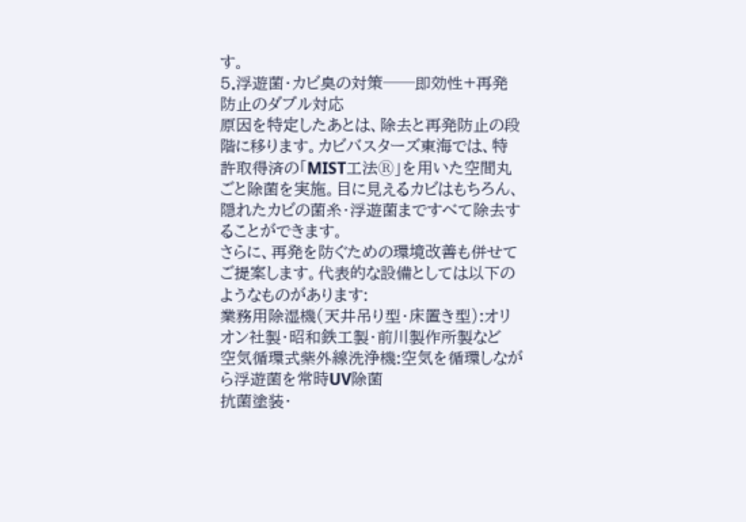す。
5.浮遊菌・カビ臭の対策──即効性+再発防止のダブル対応
原因を特定したあとは、除去と再発防止の段階に移ります。カビバスターズ東海では、特許取得済の「MIST工法Ⓡ」を用いた空間丸ごと除菌を実施。目に見えるカビはもちろん、隠れたカビの菌糸・浮遊菌まですべて除去することができます。
さらに、再発を防ぐための環境改善も併せてご提案します。代表的な設備としては以下のようなものがあります:
業務用除湿機(天井吊り型・床置き型):オリオン社製・昭和鉄工製・前川製作所製など
空気循環式紫外線洗浄機:空気を循環しながら浮遊菌を常時UV除菌
抗菌塗装・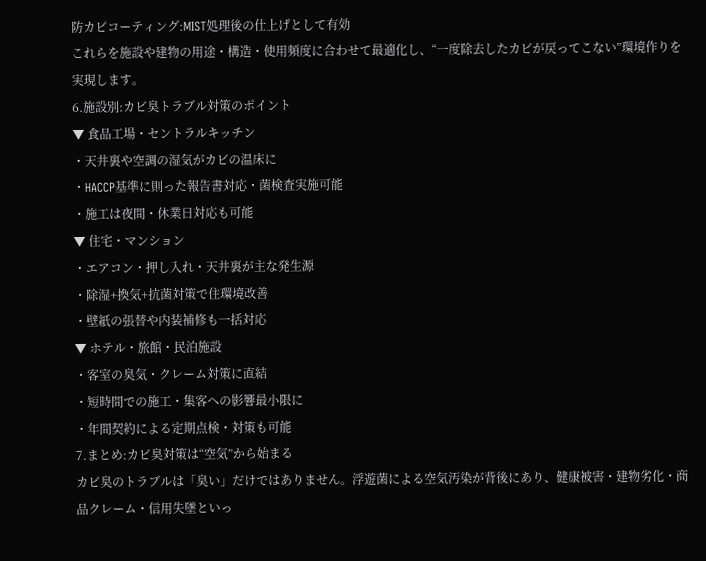防カビコーティング:MIST処理後の仕上げとして有効
これらを施設や建物の用途・構造・使用頻度に合わせて最適化し、“一度除去したカビが戻ってこない”環境作りを実現します。
6.施設別:カビ臭トラブル対策のポイント
▼ 食品工場・セントラルキッチン
・天井裏や空調の湿気がカビの温床に
・HACCP基準に則った報告書対応・菌検査実施可能
・施工は夜間・休業日対応も可能
▼ 住宅・マンション
・エアコン・押し入れ・天井裏が主な発生源
・除湿+換気+抗菌対策で住環境改善
・壁紙の張替や内装補修も一括対応
▼ ホテル・旅館・民泊施設
・客室の臭気・クレーム対策に直結
・短時間での施工・集客への影響最小限に
・年間契約による定期点検・対策も可能
7.まとめ:カビ臭対策は“空気”から始まる
カビ臭のトラブルは「臭い」だけではありません。浮遊菌による空気汚染が背後にあり、健康被害・建物劣化・商品クレーム・信用失墜といっ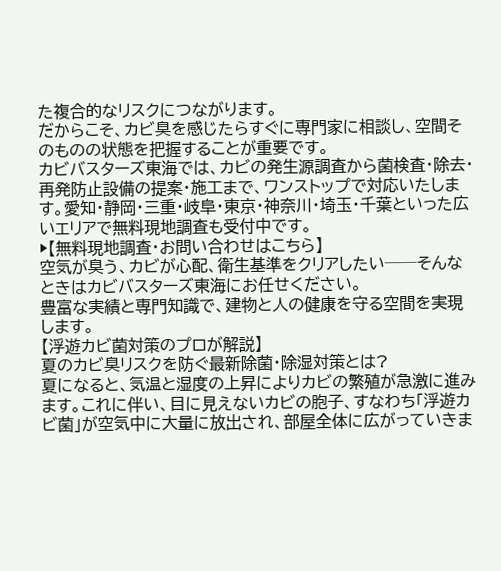た複合的なリスクにつながります。
だからこそ、カビ臭を感じたらすぐに専門家に相談し、空間そのものの状態を把握することが重要です。
カビバスターズ東海では、カビの発生源調査から菌検査・除去・再発防止設備の提案・施工まで、ワンストップで対応いたします。愛知・静岡・三重・岐阜・東京・神奈川・埼玉・千葉といった広いエリアで無料現地調査も受付中です。
▶【無料現地調査・お問い合わせはこちら】
空気が臭う、カビが心配、衛生基準をクリアしたい──そんなときはカビバスターズ東海にお任せください。
豊富な実績と専門知識で、建物と人の健康を守る空間を実現します。
【浮遊カビ菌対策のプロが解説】
夏のカビ臭リスクを防ぐ最新除菌・除湿対策とは?
夏になると、気温と湿度の上昇によりカビの繁殖が急激に進みます。これに伴い、目に見えないカビの胞子、すなわち「浮遊カビ菌」が空気中に大量に放出され、部屋全体に広がっていきま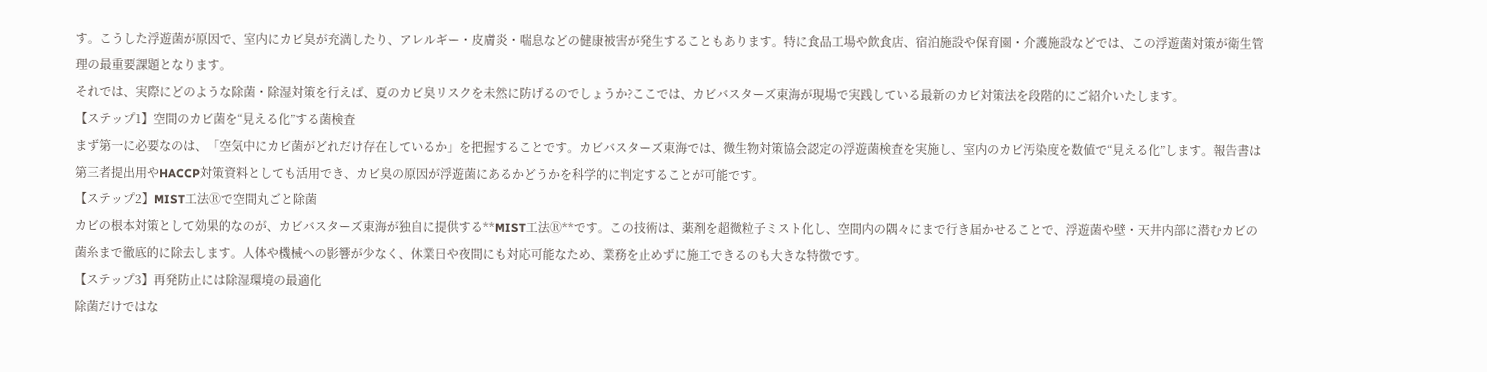す。こうした浮遊菌が原因で、室内にカビ臭が充満したり、アレルギー・皮膚炎・喘息などの健康被害が発生することもあります。特に食品工場や飲食店、宿泊施設や保育園・介護施設などでは、この浮遊菌対策が衛生管理の最重要課題となります。
それでは、実際にどのような除菌・除湿対策を行えば、夏のカビ臭リスクを未然に防げるのでしょうか?ここでは、カビバスターズ東海が現場で実践している最新のカビ対策法を段階的にご紹介いたします。
【ステップ1】空間のカビ菌を“見える化”する菌検査
まず第一に必要なのは、「空気中にカビ菌がどれだけ存在しているか」を把握することです。カビバスターズ東海では、微生物対策協会認定の浮遊菌検査を実施し、室内のカビ汚染度を数値で“見える化”します。報告書は第三者提出用やHACCP対策資料としても活用でき、カビ臭の原因が浮遊菌にあるかどうかを科学的に判定することが可能です。
【ステップ2】MIST工法Ⓡで空間丸ごと除菌
カビの根本対策として効果的なのが、カビバスターズ東海が独自に提供する**MIST工法Ⓡ**です。この技術は、薬剤を超微粒子ミスト化し、空間内の隅々にまで行き届かせることで、浮遊菌や壁・天井内部に潜むカビの菌糸まで徹底的に除去します。人体や機械への影響が少なく、休業日や夜間にも対応可能なため、業務を止めずに施工できるのも大きな特徴です。
【ステップ3】再発防止には除湿環境の最適化
除菌だけではな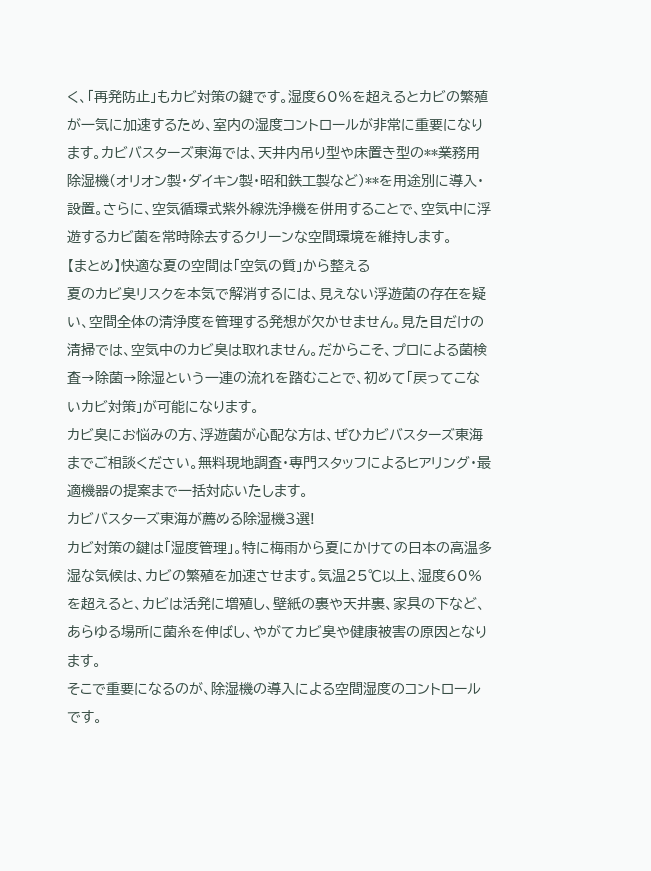く、「再発防止」もカビ対策の鍵です。湿度60%を超えるとカビの繁殖が一気に加速するため、室内の湿度コントロールが非常に重要になります。カビバスターズ東海では、天井内吊り型や床置き型の**業務用除湿機(オリオン製・ダイキン製・昭和鉄工製など)**を用途別に導入・設置。さらに、空気循環式紫外線洗浄機を併用することで、空気中に浮遊するカビ菌を常時除去するクリーンな空間環境を維持します。
【まとめ】快適な夏の空間は「空気の質」から整える
夏のカビ臭リスクを本気で解消するには、見えない浮遊菌の存在を疑い、空間全体の清浄度を管理する発想が欠かせません。見た目だけの清掃では、空気中のカビ臭は取れません。だからこそ、プロによる菌検査→除菌→除湿という一連の流れを踏むことで、初めて「戻ってこないカビ対策」が可能になります。
カビ臭にお悩みの方、浮遊菌が心配な方は、ぜひカビバスターズ東海までご相談ください。無料現地調査・専門スタッフによるヒアリング・最適機器の提案まで一括対応いたします。
カビバスターズ東海が薦める除湿機3選!
カビ対策の鍵は「湿度管理」。特に梅雨から夏にかけての日本の高温多湿な気候は、カビの繁殖を加速させます。気温25℃以上、湿度60%を超えると、カビは活発に増殖し、壁紙の裏や天井裏、家具の下など、あらゆる場所に菌糸を伸ばし、やがてカビ臭や健康被害の原因となります。
そこで重要になるのが、除湿機の導入による空間湿度のコントロールです。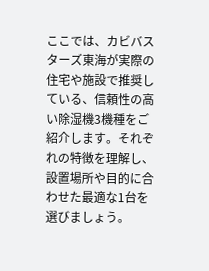ここでは、カビバスターズ東海が実際の住宅や施設で推奨している、信頼性の高い除湿機3機種をご紹介します。それぞれの特徴を理解し、設置場所や目的に合わせた最適な1台を選びましょう。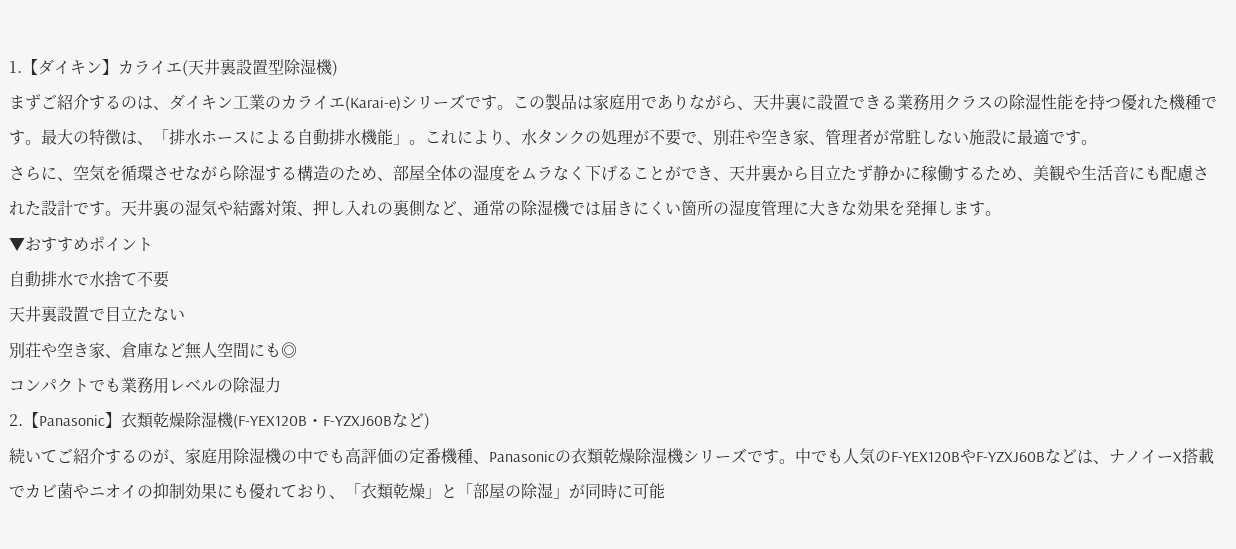1.【ダイキン】カライエ(天井裏設置型除湿機)
まずご紹介するのは、ダイキン工業のカライエ(Karai-e)シリーズです。この製品は家庭用でありながら、天井裏に設置できる業務用クラスの除湿性能を持つ優れた機種です。最大の特徴は、「排水ホースによる自動排水機能」。これにより、水タンクの処理が不要で、別荘や空き家、管理者が常駐しない施設に最適です。
さらに、空気を循環させながら除湿する構造のため、部屋全体の湿度をムラなく下げることができ、天井裏から目立たず静かに稼働するため、美観や生活音にも配慮された設計です。天井裏の湿気や結露対策、押し入れの裏側など、通常の除湿機では届きにくい箇所の湿度管理に大きな効果を発揮します。
▼おすすめポイント
自動排水で水捨て不要
天井裏設置で目立たない
別荘や空き家、倉庫など無人空間にも◎
コンパクトでも業務用レベルの除湿力
2.【Panasonic】衣類乾燥除湿機(F-YEX120B・F-YZXJ60Bなど)
続いてご紹介するのが、家庭用除湿機の中でも高評価の定番機種、Panasonicの衣類乾燥除湿機シリーズです。中でも人気のF-YEX120BやF-YZXJ60Bなどは、ナノイーX搭載でカビ菌やニオイの抑制効果にも優れており、「衣類乾燥」と「部屋の除湿」が同時に可能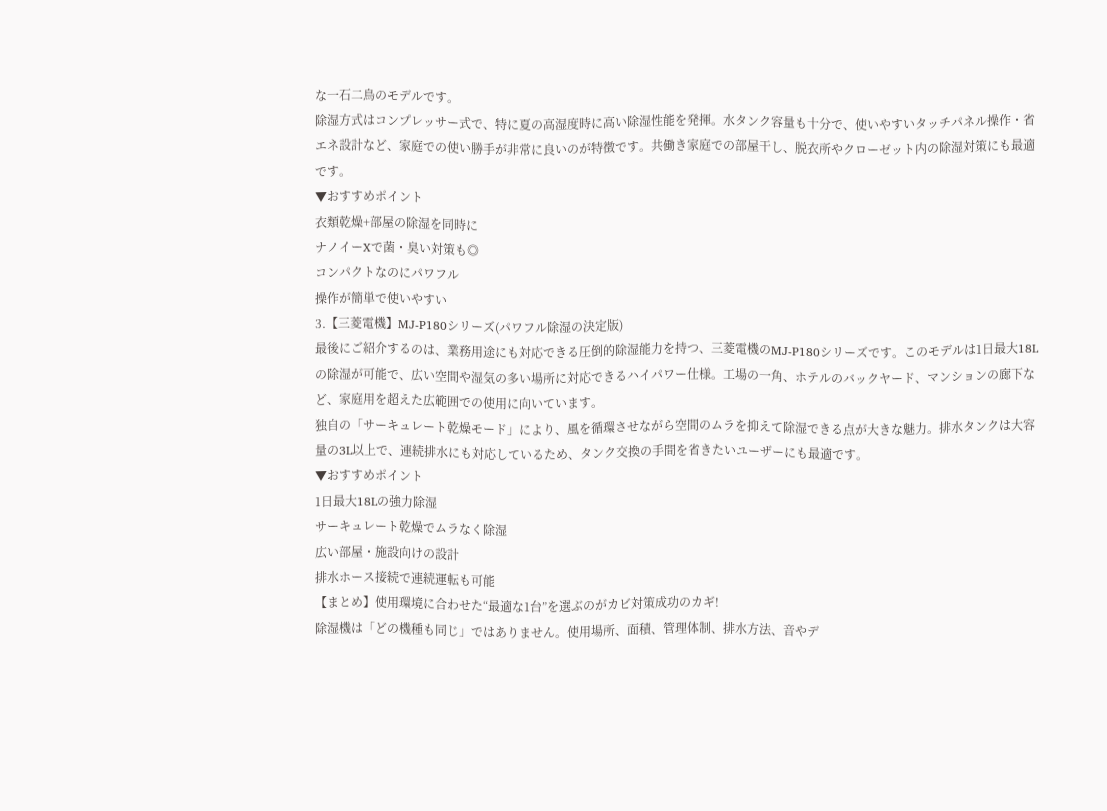な一石二鳥のモデルです。
除湿方式はコンプレッサー式で、特に夏の高湿度時に高い除湿性能を発揮。水タンク容量も十分で、使いやすいタッチパネル操作・省エネ設計など、家庭での使い勝手が非常に良いのが特徴です。共働き家庭での部屋干し、脱衣所やクローゼット内の除湿対策にも最適です。
▼おすすめポイント
衣類乾燥+部屋の除湿を同時に
ナノイーXで菌・臭い対策も◎
コンパクトなのにパワフル
操作が簡単で使いやすい
3.【三菱電機】MJ-P180シリーズ(パワフル除湿の決定版)
最後にご紹介するのは、業務用途にも対応できる圧倒的除湿能力を持つ、三菱電機のMJ-P180シリーズです。このモデルは1日最大18Lの除湿が可能で、広い空間や湿気の多い場所に対応できるハイパワー仕様。工場の一角、ホテルのバックヤード、マンションの廊下など、家庭用を超えた広範囲での使用に向いています。
独自の「サーキュレート乾燥モード」により、風を循環させながら空間のムラを抑えて除湿できる点が大きな魅力。排水タンクは大容量の3L以上で、連続排水にも対応しているため、タンク交換の手間を省きたいユーザーにも最適です。
▼おすすめポイント
1日最大18Lの強力除湿
サーキュレート乾燥でムラなく除湿
広い部屋・施設向けの設計
排水ホース接続で連続運転も可能
【まとめ】使用環境に合わせた“最適な1台”を選ぶのがカビ対策成功のカギ!
除湿機は「どの機種も同じ」ではありません。使用場所、面積、管理体制、排水方法、音やデ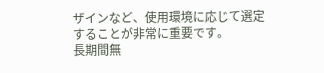ザインなど、使用環境に応じて選定することが非常に重要です。
長期間無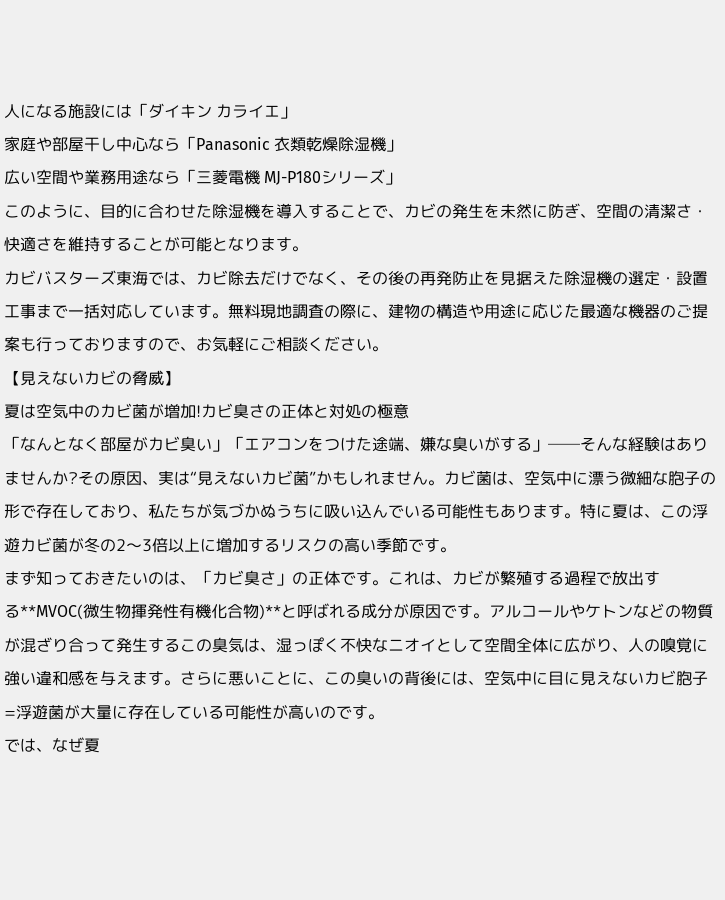人になる施設には「ダイキン カライエ」
家庭や部屋干し中心なら「Panasonic 衣類乾燥除湿機」
広い空間や業務用途なら「三菱電機 MJ-P180シリーズ」
このように、目的に合わせた除湿機を導入することで、カビの発生を未然に防ぎ、空間の清潔さ・快適さを維持することが可能となります。
カビバスターズ東海では、カビ除去だけでなく、その後の再発防止を見据えた除湿機の選定・設置工事まで一括対応しています。無料現地調査の際に、建物の構造や用途に応じた最適な機器のご提案も行っておりますので、お気軽にご相談ください。
【見えないカビの脅威】
夏は空気中のカビ菌が増加!カビ臭さの正体と対処の極意
「なんとなく部屋がカビ臭い」「エアコンをつけた途端、嫌な臭いがする」──そんな経験はありませんか?その原因、実は“見えないカビ菌”かもしれません。カビ菌は、空気中に漂う微細な胞子の形で存在しており、私たちが気づかぬうちに吸い込んでいる可能性もあります。特に夏は、この浮遊カビ菌が冬の2〜3倍以上に増加するリスクの高い季節です。
まず知っておきたいのは、「カビ臭さ」の正体です。これは、カビが繁殖する過程で放出する**MVOC(微生物揮発性有機化合物)**と呼ばれる成分が原因です。アルコールやケトンなどの物質が混ざり合って発生するこの臭気は、湿っぽく不快なニオイとして空間全体に広がり、人の嗅覚に強い違和感を与えます。さらに悪いことに、この臭いの背後には、空気中に目に見えないカビ胞子=浮遊菌が大量に存在している可能性が高いのです。
では、なぜ夏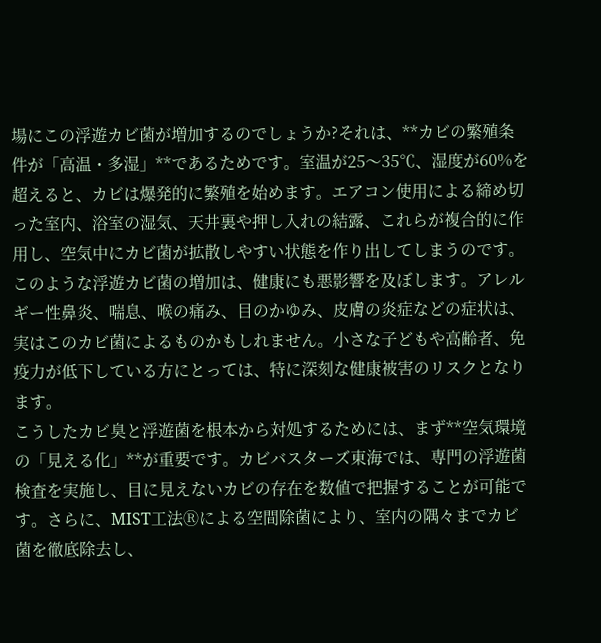場にこの浮遊カビ菌が増加するのでしょうか?それは、**カビの繁殖条件が「高温・多湿」**であるためです。室温が25〜35℃、湿度が60%を超えると、カビは爆発的に繁殖を始めます。エアコン使用による締め切った室内、浴室の湿気、天井裏や押し入れの結露、これらが複合的に作用し、空気中にカビ菌が拡散しやすい状態を作り出してしまうのです。
このような浮遊カビ菌の増加は、健康にも悪影響を及ぼします。アレルギー性鼻炎、喘息、喉の痛み、目のかゆみ、皮膚の炎症などの症状は、実はこのカビ菌によるものかもしれません。小さな子どもや高齢者、免疫力が低下している方にとっては、特に深刻な健康被害のリスクとなります。
こうしたカビ臭と浮遊菌を根本から対処するためには、まず**空気環境の「見える化」**が重要です。カビバスターズ東海では、専門の浮遊菌検査を実施し、目に見えないカビの存在を数値で把握することが可能です。さらに、MIST工法Ⓡによる空間除菌により、室内の隅々までカビ菌を徹底除去し、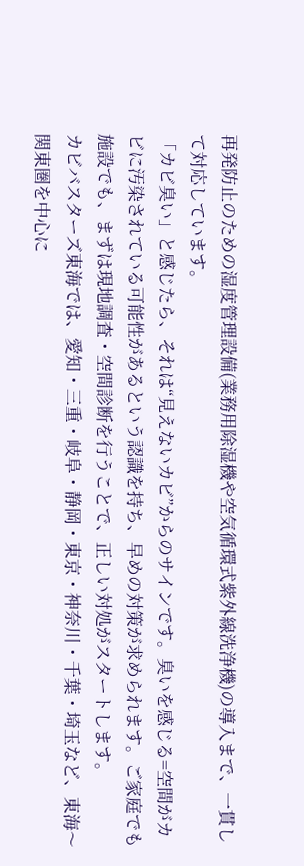再発防止のための湿度管理設備(業務用除湿機や空気循環式紫外線洗浄機)の導入まで、一貫して対応しています。
「カビ臭い」と感じたら、それは“見えないカビ”からのサインです。臭いを感じる=空間がカビに汚染されている可能性があるという認識を持ち、早めの対策が求められます。ご家庭でも施設でも、まずは現地調査・空間診断を行うことで、正しい対処がスタートします。
カビバスターズ東海では、愛知・三重・岐阜・静岡・東京・神奈川・千葉・埼玉など、東海〜関東圏を中心に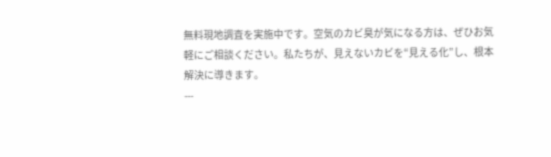無料現地調査を実施中です。空気のカビ臭が気になる方は、ぜひお気軽にご相談ください。私たちが、見えないカビを“見える化”し、根本解決に導きます。
---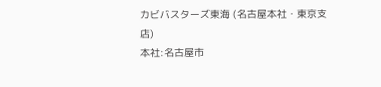カビバスターズ東海 (名古屋本社・東京支店)
本社:名古屋市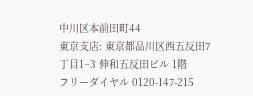中川区本前田町44
東京支店: 東京都品川区西五反田7丁目1−3 伸和五反田ビル 1階
フリーダイヤル 0120-147-215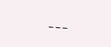---